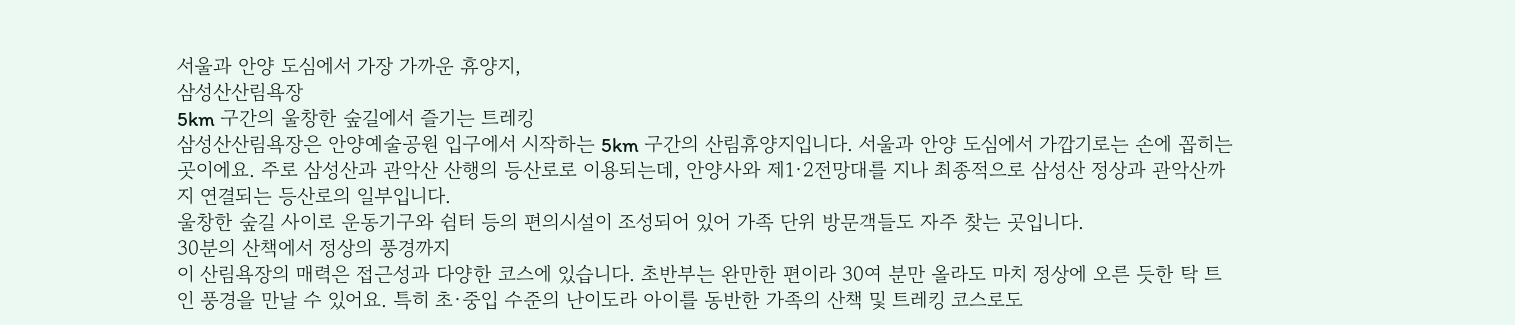서울과 안양 도심에서 가장 가까운 휴양지,
삼성산산림욕장
5km 구간의 울창한 숲길에서 즐기는 트레킹
삼성산산림욕장은 안양예술공원 입구에서 시작하는 5km 구간의 산림휴양지입니다. 서울과 안양 도심에서 가깝기로는 손에 꼽히는 곳이에요. 주로 삼성산과 관악산 산행의 등산로로 이용되는데, 안양사와 제1·2전망대를 지나 최종적으로 삼성산 정상과 관악산까지 연결되는 등산로의 일부입니다.
울창한 숲길 사이로 운동기구와 쉼터 등의 편의시설이 조성되어 있어 가족 단위 방문객들도 자주 찾는 곳입니다.
30분의 산책에서 정상의 풍경까지
이 산림욕장의 매력은 접근성과 다양한 코스에 있습니다. 초반부는 완만한 편이라 30여 분만 올라도 마치 정상에 오른 듯한 탁 트인 풍경을 만날 수 있어요. 특히 초·중입 수준의 난이도라 아이를 동반한 가족의 산책 및 트레킹 코스로도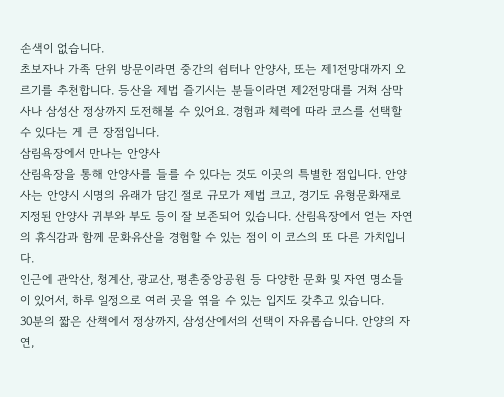손색이 없습니다.
초보자나 가족 단위 방문이라면 중간의 쉼터나 안양사, 또는 제1전망대까지 오르기를 추천합니다. 등산을 제법 즐기시는 분들이라면 제2전망대를 거쳐 삼막사나 삼성산 정상까지 도전해볼 수 있어요. 경험과 체력에 따라 코스를 선택할 수 있다는 게 큰 장점입니다.
삼림욕장에서 만나는 안양사
산림욕장을 통해 안양사를 들를 수 있다는 것도 이곳의 특별한 점입니다. 안양사는 안양시 시명의 유래가 담긴 절로 규모가 제법 크고, 경기도 유형문화재로 지정된 안양사 귀부와 부도 등이 잘 보존되어 있습니다. 산림욕장에서 얻는 자연의 휴식감과 함께 문화유산을 경험할 수 있는 점이 이 코스의 또 다른 가치입니다.
인근에 관악산, 청계산, 광교산, 평촌중앙공원 등 다양한 문화 및 자연 명소들이 있어서, 하루 일정으로 여러 곳을 엮을 수 있는 입지도 갖추고 있습니다.
30분의 짧은 산책에서 정상까지, 삼성산에서의 선택이 자유롭습니다. 안양의 자연,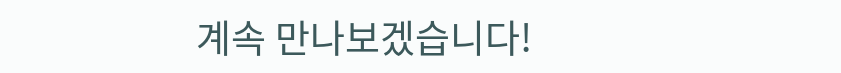계속 만나보겠습니다!